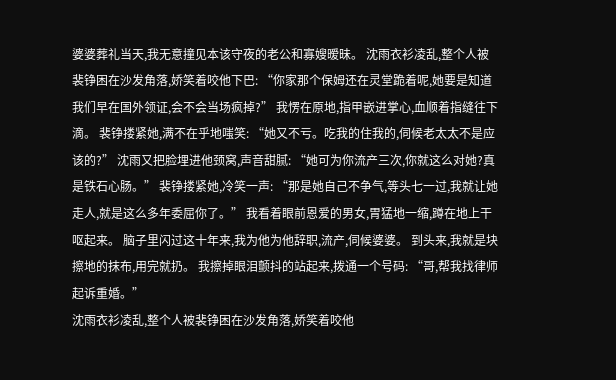婆婆葬礼当天,我无意撞见本该守夜的老公和寡嫂暧昧。 沈雨衣衫凌乱,整个人被裴铮困在沙发角落,娇笑着咬他下巴: “你家那个保姆还在灵堂跪着呢,她要是知道我们早在国外领证,会不会当场疯掉?” 我愣在原地,指甲嵌进掌心,血顺着指缝往下滴。 裴铮搂紧她,满不在乎地嗤笑: “她又不亏。吃我的住我的,伺候老太太不是应该的?” 沈雨又把脸埋进他颈窝,声音甜腻: “她可为你流产三次,你就这么对她?真是铁石心肠。” 裴铮搂紧她,冷笑一声: “那是她自己不争气,等头七一过,我就让她走人,就是这么多年委屈你了。” 我看着眼前恩爱的男女,胃猛地一缩,蹲在地上干呕起来。 脑子里闪过这十年来,我为他为他辞职,流产,伺候婆婆。 到头来,我就是块擦地的抹布,用完就扔。 我擦掉眼泪颤抖的站起来,拨通一个号码: “哥,帮我找律师起诉重婚。”
沈雨衣衫凌乱,整个人被裴铮困在沙发角落,娇笑着咬他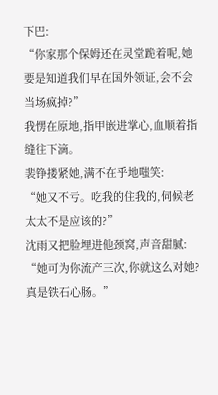下巴:
“你家那个保姆还在灵堂跪着呢,她要是知道我们早在国外领证,会不会当场疯掉?”
我愣在原地,指甲嵌进掌心,血顺着指缝往下滴。
裴铮搂紧她,满不在乎地嗤笑:
“她又不亏。吃我的住我的,伺候老太太不是应该的?”
沈雨又把脸埋进他颈窝,声音甜腻:
“她可为你流产三次,你就这么对她?真是铁石心肠。”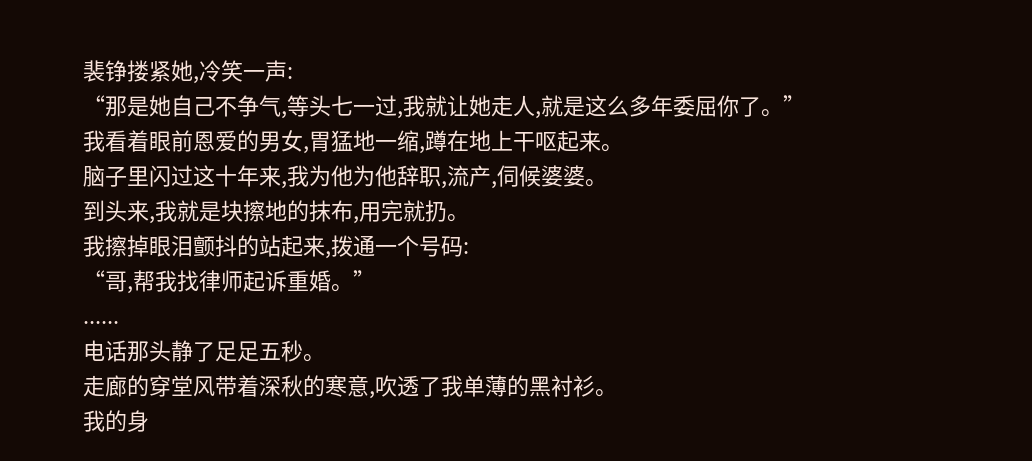裴铮搂紧她,冷笑一声:
“那是她自己不争气,等头七一过,我就让她走人,就是这么多年委屈你了。”
我看着眼前恩爱的男女,胃猛地一缩,蹲在地上干呕起来。
脑子里闪过这十年来,我为他为他辞职,流产,伺候婆婆。
到头来,我就是块擦地的抹布,用完就扔。
我擦掉眼泪颤抖的站起来,拨通一个号码:
“哥,帮我找律师起诉重婚。”
......
电话那头静了足足五秒。
走廊的穿堂风带着深秋的寒意,吹透了我单薄的黑衬衫。
我的身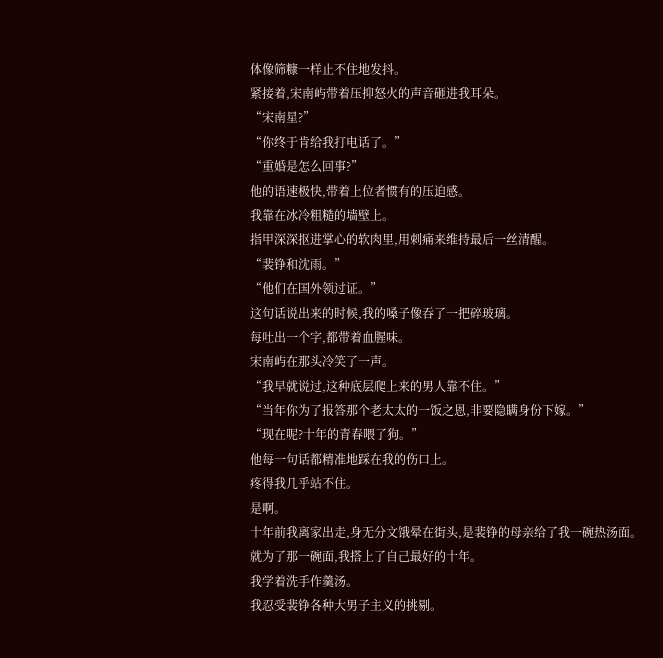体像筛糠一样止不住地发抖。
紧接着,宋南屿带着压抑怒火的声音砸进我耳朵。
“宋南星?”
“你终于肯给我打电话了。”
“重婚是怎么回事?”
他的语速极快,带着上位者惯有的压迫感。
我靠在冰冷粗糙的墙壁上。
指甲深深抠进掌心的软肉里,用刺痛来维持最后一丝清醒。
“裴铮和沈雨。”
“他们在国外领过证。”
这句话说出来的时候,我的嗓子像吞了一把碎玻璃。
每吐出一个字,都带着血腥味。
宋南屿在那头冷笑了一声。
“我早就说过,这种底层爬上来的男人靠不住。”
“当年你为了报答那个老太太的一饭之恩,非要隐瞒身份下嫁。”
“现在呢?十年的青春喂了狗。”
他每一句话都精准地踩在我的伤口上。
疼得我几乎站不住。
是啊。
十年前我离家出走,身无分文饿晕在街头,是裴铮的母亲给了我一碗热汤面。
就为了那一碗面,我搭上了自己最好的十年。
我学着洗手作羹汤。
我忍受裴铮各种大男子主义的挑剔。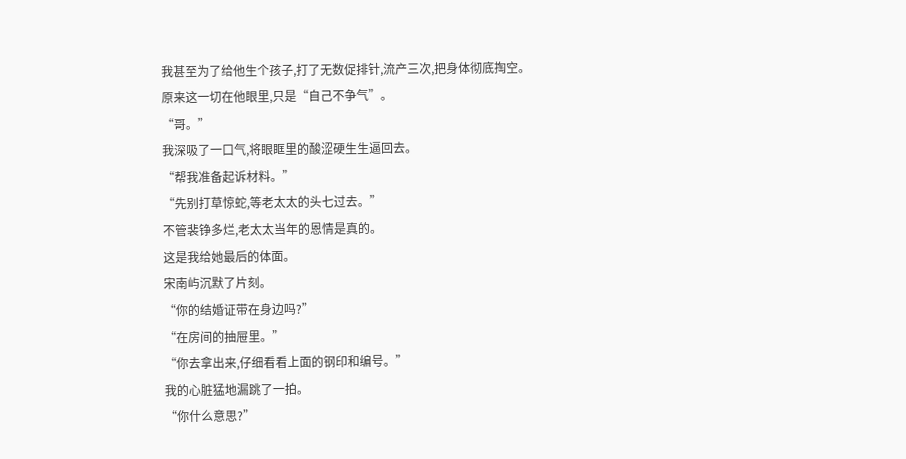我甚至为了给他生个孩子,打了无数促排针,流产三次,把身体彻底掏空。
原来这一切在他眼里,只是“自己不争气”。
“哥。”
我深吸了一口气,将眼眶里的酸涩硬生生逼回去。
“帮我准备起诉材料。”
“先别打草惊蛇,等老太太的头七过去。”
不管裴铮多烂,老太太当年的恩情是真的。
这是我给她最后的体面。
宋南屿沉默了片刻。
“你的结婚证带在身边吗?”
“在房间的抽屉里。”
“你去拿出来,仔细看看上面的钢印和编号。”
我的心脏猛地漏跳了一拍。
“你什么意思?”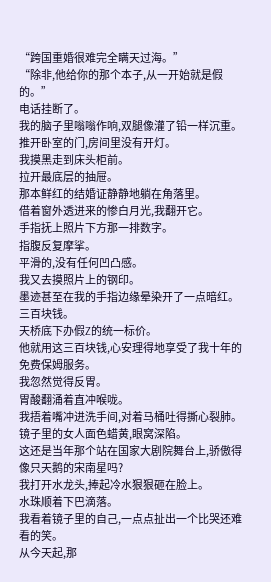“跨国重婚很难完全瞒天过海。”
“除非,他给你的那个本子,从一开始就是假的。”
电话挂断了。
我的脑子里嗡嗡作响,双腿像灌了铅一样沉重。
推开卧室的门,房间里没有开灯。
我摸黑走到床头柜前。
拉开最底层的抽屉。
那本鲜红的结婚证静静地躺在角落里。
借着窗外透进来的惨白月光,我翻开它。
手指抚上照片下方那一排数字。
指腹反复摩挲。
平滑的,没有任何凹凸感。
我又去摸照片上的钢印。
墨迹甚至在我的手指边缘晕染开了一点暗红。
三百块钱。
天桥底下办假Z的统一标价。
他就用这三百块钱,心安理得地享受了我十年的免费保姆服务。
我忽然觉得反胃。
胃酸翻涌着直冲喉咙。
我捂着嘴冲进洗手间,对着马桶吐得撕心裂肺。
镜子里的女人面色蜡黄,眼窝深陷。
这还是当年那个站在国家大剧院舞台上,骄傲得像只天鹅的宋南星吗?
我打开水龙头,捧起冷水狠狠砸在脸上。
水珠顺着下巴滴落。
我看着镜子里的自己,一点点扯出一个比哭还难看的笑。
从今天起,那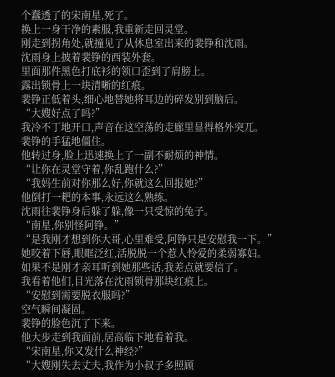个蠢透了的宋南星,死了。
换上一身干净的素服,我重新走回灵堂。
刚走到拐角处,就撞见了从休息室出来的裴铮和沈雨。
沈雨身上披着裴铮的西装外套。
里面那件黑色打底衫的领口歪到了肩膀上。
露出锁骨上一块清晰的红痕。
裴铮正低着头,细心地替她将耳边的碎发别到脑后。
“大嫂好点了吗?”
我冷不丁地开口,声音在这空荡的走廊里显得格外突兀。
裴铮的手猛地僵住。
他转过身,脸上迅速换上了一副不耐烦的神情。
“让你在灵堂守着,你乱跑什么?”
“我妈生前对你那么好,你就这么回报她?”
他倒打一耙的本事,永远这么熟练。
沈雨往裴铮身后躲了躲,像一只受惊的兔子。
“南星,你别怪阿铮。”
“是我刚才想到你大哥,心里难受,阿铮只是安慰我一下。”
她咬着下唇,眼眶泛红,活脱脱一个惹人怜爱的柔弱寡妇。
如果不是刚才亲耳听到她那些话,我差点就要信了。
我看着他们,目光落在沈雨锁骨那块红痕上。
“安慰到需要脱衣服吗?”
空气瞬间凝固。
裴铮的脸色沉了下来。
他大步走到我面前,居高临下地看着我。
“宋南星,你又发什么神经?”
“大嫂刚失去丈夫,我作为小叔子多照顾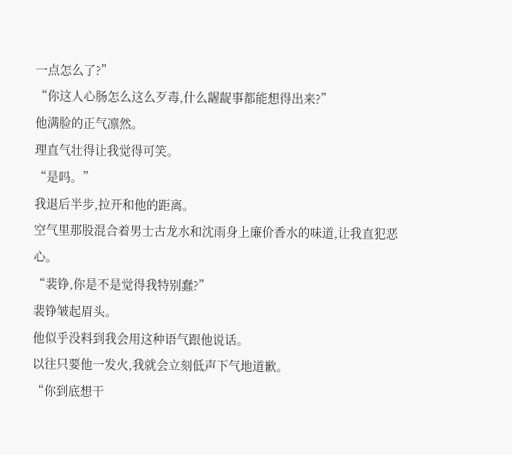一点怎么了?”
“你这人心肠怎么这么歹毒,什么龌龊事都能想得出来?”
他满脸的正气凛然。
理直气壮得让我觉得可笑。
“是吗。”
我退后半步,拉开和他的距离。
空气里那股混合着男士古龙水和沈雨身上廉价香水的味道,让我直犯恶心。
“裴铮,你是不是觉得我特别蠢?”
裴铮皱起眉头。
他似乎没料到我会用这种语气跟他说话。
以往只要他一发火,我就会立刻低声下气地道歉。
“你到底想干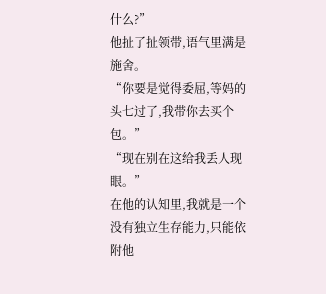什么?”
他扯了扯领带,语气里满是施舍。
“你要是觉得委屈,等妈的头七过了,我带你去买个包。”
“现在别在这给我丢人现眼。”
在他的认知里,我就是一个没有独立生存能力,只能依附他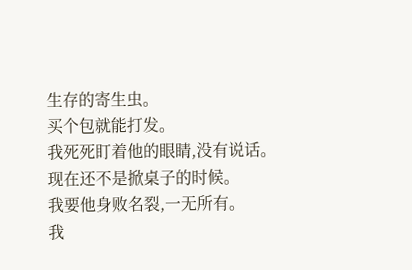生存的寄生虫。
买个包就能打发。
我死死盯着他的眼睛,没有说话。
现在还不是掀桌子的时候。
我要他身败名裂,一无所有。
我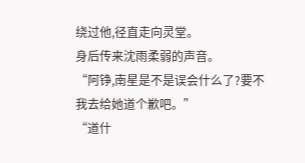绕过他,径直走向灵堂。
身后传来沈雨柔弱的声音。
“阿铮,南星是不是误会什么了?要不我去给她道个歉吧。”
“道什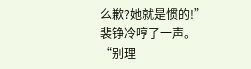么歉?她就是惯的!”
裴铮冷哼了一声。
“别理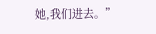她,我们进去。”